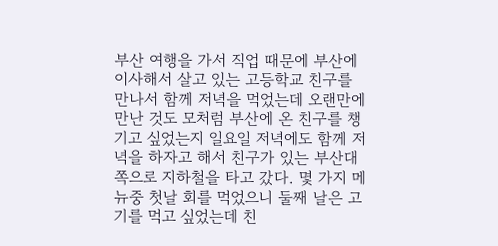부산 여행을 가서 직업 때문에 부산에 이사해서 살고 있는 고등학교 친구를 만나서 함께 저녁을 먹었는데 오랜만에 만난 것도 모처럼 부산에 온 친구를 챙기고 싶었는지 일요일 저녁에도 함께 저녁을 하자고 해서 친구가 있는 부산대 쪽으로 지하철을 타고 갔다. 몇 가지 메뉴중 첫날 회를 먹었으니 둘째 날은 고기를 먹고 싶었는데 친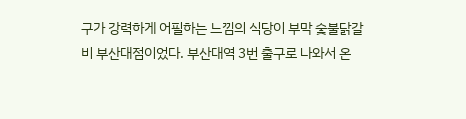구가 강력하게 어필하는 느낌의 식당이 부막 숯불닭갈비 부산대점이었다. 부산대역 3번 출구로 나와서 온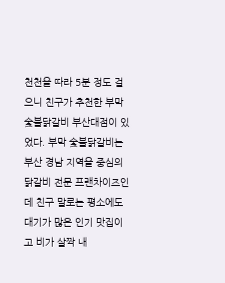천천을 따라 5분 정도 걸으니 친구가 추천한 부막 숯불닭갈비 부산대점이 있었다. 부막 숯불닭갈비는 부산 경남 지역을 중심의 닭갈비 전문 프랜차이즈인데 친구 말로는 평소에도 대기가 많은 인기 맛집이고 비가 살짝 내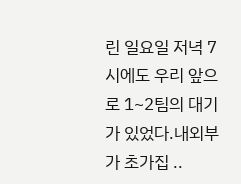린 일요일 저녁 7시에도 우리 앞으로 1~2팀의 대기가 있었다.내외부가 초가집 ..